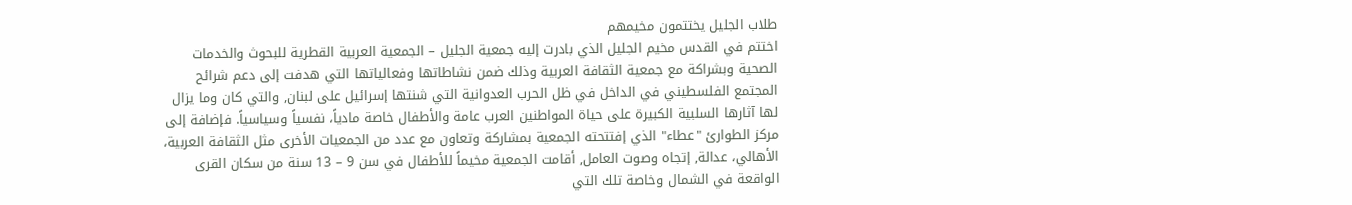طلاب الجليل يختتمون مخيمهم
اختتم في القدس مخيم الجليل الذي بادرت إليه جمعية الجليل – الجمعية العربية القطرية للبحوث والخدمات الصحية وبشراكة مع جمعية الثقافة العربية وذلك ضمن نشاطاتها وفعالياتها التي هدفت إلى دعم شرائح المجتمع الفلسطيني في الداخل في ظل الحرب العدوانية التي شنتها إسرائيل على لبنان, والتي كان وما يزال لها آثارها السلبية الكبيرة على حياة المواطنين العرب عامة والأطفال خاصة مادياً، نفسياً وسياسياً. فإضافة إلى مركز الطوارئ "عطاء" الذي إفتتحته الجمعية بمشاركة وتعاون مع عدد من الجمعيات الأخرى مثل الثقافة العربية، الأهالي، عدالة, إتجاه وصوت العامل, أقامت الجمعية مخيماً للأطفال في سن 9 – 13 سنة من سكان القرى الواقعة في الشمال وخاصة تلك التي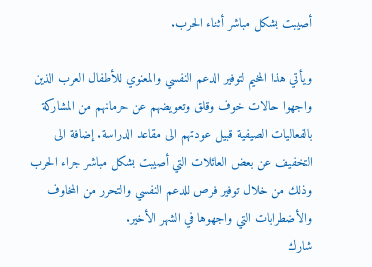أصيبت بشكل مباشر أثناء الحرب.

ويأتي هذا المخيم لتوفير الدعم النفسي والمعنوي للأطفال العرب الذين واجهوا حالات خوف وقلق وتعويضهم عن حرمانهم من المشاركة بالفعاليات الصيفية قبيل عودتهم الى مقاعد الدراسة. إضافة الى التخفيف عن بعض العائلات التي أصيبت بشكل مباشر جراء الحرب وذلك من خلال توفير فرص للدعم النفسي والتحرر من المخاوف والأضطرابات التي واجهوها في الشهر الأخير.
شارك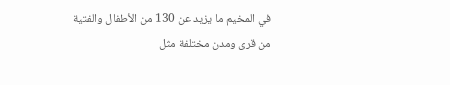في المخيم ما يزيد عن 130 من الأطفال والفتية من قرى ومدن مختلفة مثل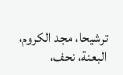ترشيحا، مجد الكروم، البعنة، نحف،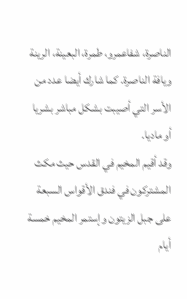الناصرة، شفاعمرو، طمرة، البعينة، الرينة ويافة الناصرة. كما شارك أيضا عدد من الأسر التي أصيبت بشكل مباشر بشريا أو ماديا.
وقد أقيم المخيم في القدس حيث مكث المشتركون في فندق الأقواس السبعة على جبل الزيتون وإستمر المخيم خمسة أيام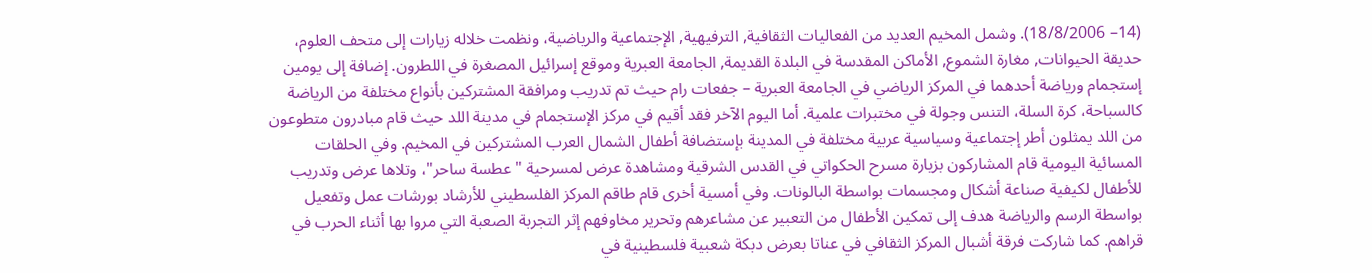(14– 18/8/2006). وشمل المخيم العديد من الفعاليات الثقافية, الترفيهية, الإجتماعية والرياضية، ونظمت خلاله زيارات إلى متحف العلوم، حديقة الحيوانات, مغارة الشموع, الأماكن المقدسة في البلدة القديمة, الجامعة العبرية وموقع إسرائيل المصغرة في اللطرون. إضافة إلى يومين إستجمام ورياضة أحدهما في المركز الرياضي في الجامعة العبرية – جفعات رام حيث تم تدريب ومرافقة المشتركين بأنواع مختلفة من الرياضة كالسباحة، كرة السلة، التنس وجولة في مختبرات علمية. أما اليوم الآخر فقد أقيم في مركز الإستجمام في مدينة اللد حيث قام مبادرون متطوعون من اللد يمثلون أطر إجتماعية وسياسية عربية مختلفة في المدينة بإستضافة أطفال الشمال العرب المشتركين في المخيم. وفي الحلقات المسائية اليومية قام المشاركون بزيارة مسرح الحكواتي في القدس الشرقية ومشاهدة عرض لمسرحية "عطسة ساحر"، وتلاها عرض وتدريب للأطفال لكيفية صناعة أشكال ومجسمات بواسطة البالونات. وفي أمسية أخرى قام طاقم المركز الفلسطيني للأرشاد بورشات عمل وتفعيل بواسطة الرسم والرياضة هدف إلى تمكين الأطفال من التعبير عن مشاعرهم وتحرير مخاوفهم إثر التجربة الصعبة التي مروا بها أثناء الحرب في قراهم. كما شاركت فرقة أشبال المركز الثقافي في عناتا بعرض دبكة شعبية فلسطينية في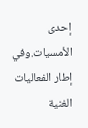إحدى الأمسيات.وفي إطار الفعاليات الغنية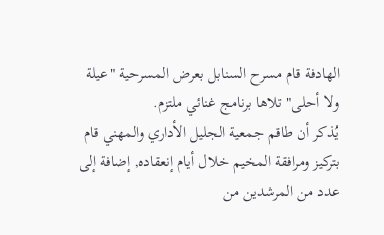الهادفة قام مسرح السنابل بعرض المسرحية "عيلة ولا أحلى" تلاها برنامج غنائي ملتزم.
يُذكر أن طاقم جمعية الجليل الأداري والمهني قام بتركيز ومرافقة المخيم خلال أيام إنعقاده, إضافة إلى عدد من المرشدين من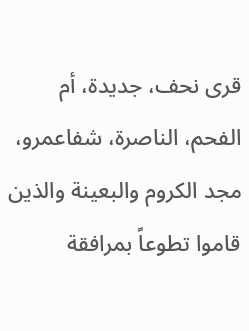قرى نحف، جديدة، أم الفحم، الناصرة، شفاعمرو، مجد الكروم والبعينة والذين قاموا تطوعاً بمرافقة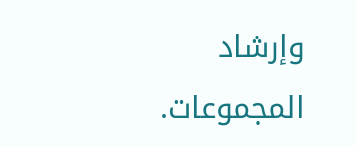وإرشاد المجموعات.